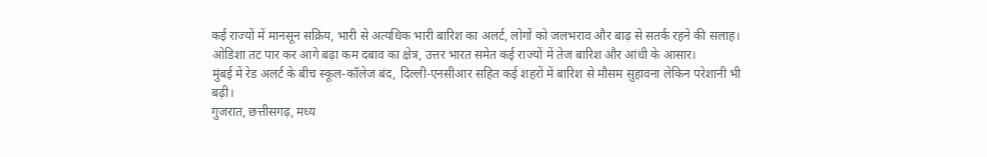कई राज्यों में मानसून सक्रिय, भारी से अत्यधिक भारी बारिश का अलर्ट, लोगों को जलभराव और बाढ़ से सतर्क रहने की सलाह।
ओडिशा तट पार कर आगे बढ़ा कम दबाव का क्षेत्र, उत्तर भारत समेत कई राज्यों में तेज बारिश और आंधी के आसार।
मुंबई में रेड अलर्ट के बीच स्कूल-कॉलेज बंद, दिल्ली-एनसीआर सहित कई शहरों में बारिश से मौसम सुहावना लेकिन परेशानी भी बढ़ी।
गुजरात, छत्तीसगढ़, मध्य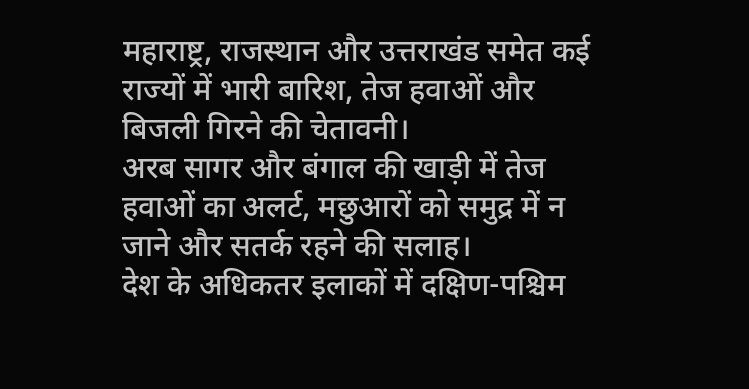महाराष्ट्र, राजस्थान और उत्तराखंड समेत कई राज्यों में भारी बारिश, तेज हवाओं और बिजली गिरने की चेतावनी।
अरब सागर और बंगाल की खाड़ी में तेज हवाओं का अलर्ट, मछुआरों को समुद्र में न जाने और सतर्क रहने की सलाह।
देश के अधिकतर इलाकों में दक्षिण-पश्चिम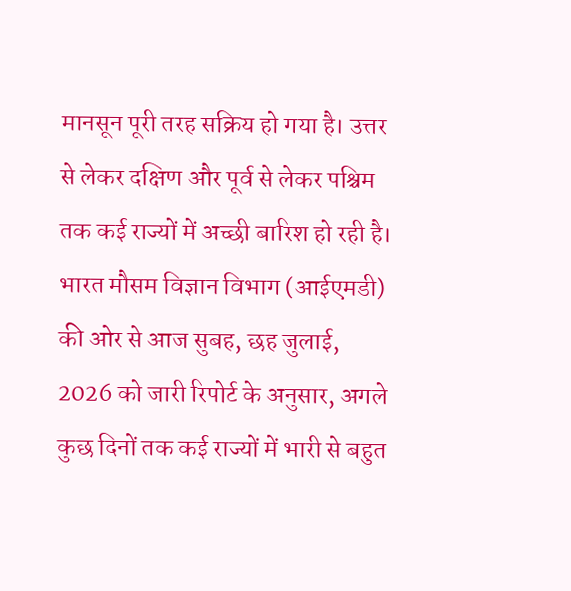मानसून पूरी तरह सक्रिय हो गया है। उत्तर से लेकर दक्षिण और पूर्व से लेकर पश्चिम तक कई राज्यों में अच्छी बारिश हो रही है। भारत मौसम विज्ञान विभाग (आईएमडी) की ओर से आज सुबह, छह जुलाई, 2026 को जारी रिपोर्ट के अनुसार, अगले कुछ दिनों तक कई राज्यों में भारी से बहुत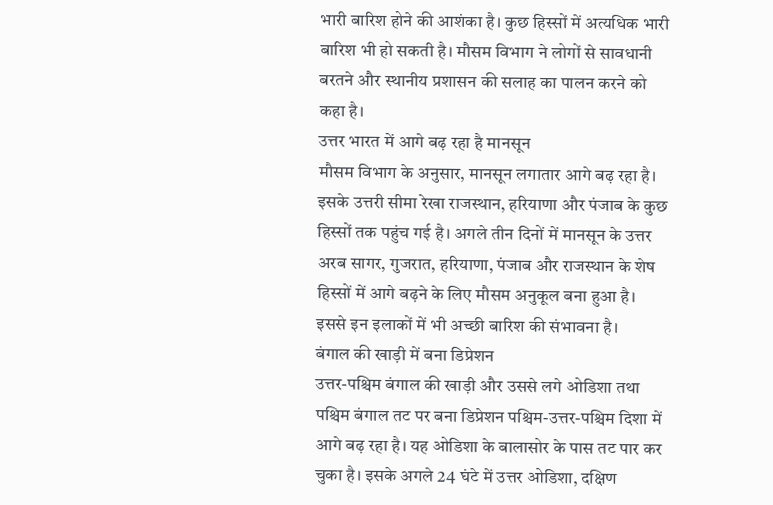भारी बारिश होने की आशंका है। कुछ हिस्सों में अत्यधिक भारी बारिश भी हो सकती है। मौसम विभाग ने लोगों से सावधानी बरतने और स्थानीय प्रशासन की सलाह का पालन करने को कहा है।
उत्तर भारत में आगे बढ़ रहा है मानसून
मौसम विभाग के अनुसार, मानसून लगातार आगे बढ़ रहा है। इसके उत्तरी सीमा रेखा राजस्थान, हरियाणा और पंजाब के कुछ हिस्सों तक पहुंच गई है। अगले तीन दिनों में मानसून के उत्तर अरब सागर, गुजरात, हरियाणा, पंजाब और राजस्थान के शेष हिस्सों में आगे बढ़ने के लिए मौसम अनुकूल बना हुआ है। इससे इन इलाकों में भी अच्छी बारिश की संभावना है।
बंगाल की खाड़ी में बना डिप्रेशन
उत्तर-पश्चिम बंगाल की खाड़ी और उससे लगे ओडिशा तथा पश्चिम बंगाल तट पर बना डिप्रेशन पश्चिम-उत्तर-पश्चिम दिशा में आगे बढ़ रहा है। यह ओडिशा के बालासोर के पास तट पार कर चुका है। इसके अगले 24 घंटे में उत्तर ओडिशा, दक्षिण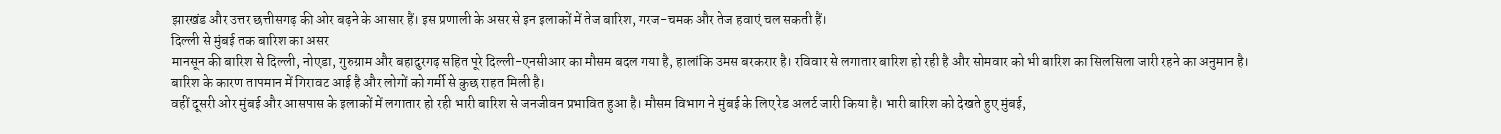झारखंड और उत्तर छत्तीसगढ़ की ओर बढ़ने के आसार हैं। इस प्रणाली के असर से इन इलाकों में तेज बारिश, गरज-चमक और तेज हवाएं चल सकती हैं।
दिल्ली से मुंबई तक बारिश का असर
मानसून की बारिश से दिल्ली, नोएडा, गुरुग्राम और बहादुरगढ़ सहित पूरे दिल्ली-एनसीआर का मौसम बदल गया है, हालांकि उमस बरकरार है। रविवार से लगातार बारिश हो रही है और सोमवार को भी बारिश का सिलसिला जारी रहने का अनुमान है। बारिश के कारण तापमान में गिरावट आई है और लोगों को गर्मी से कुछ राहत मिली है।
वहीं दूसरी ओर मुंबई और आसपास के इलाकों में लगातार हो रही भारी बारिश से जनजीवन प्रभावित हुआ है। मौसम विभाग ने मुंबई के लिए रेड अलर्ट जारी किया है। भारी बारिश को देखते हुए मुंबई,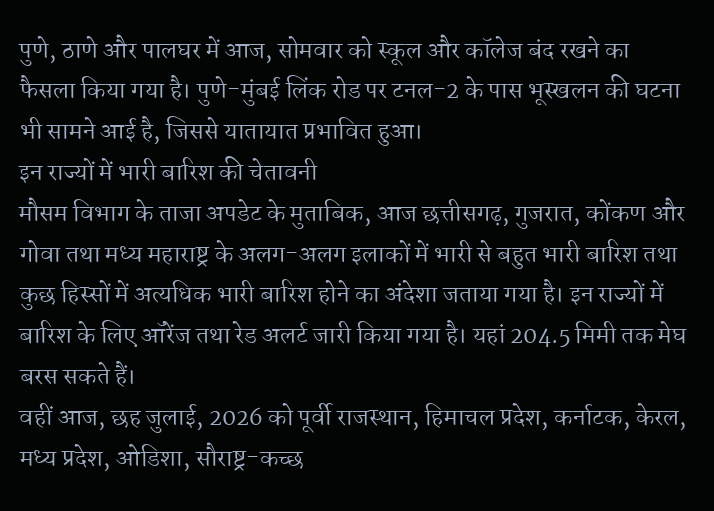पुणे, ठाणे और पालघर में आज, सोमवार को स्कूल और कॉलेज बंद रखने का फैसला किया गया है। पुणे-मुंबई लिंक रोड पर टनल-2 के पास भूस्खलन की घटना भी सामने आई है, जिससे यातायात प्रभावित हुआ।
इन राज्यों में भारी बारिश की चेतावनी
मौसम विभाग के ताजा अपडेट के मुताबिक, आज छत्तीसगढ़, गुजरात, कोंकण और गोवा तथा मध्य महाराष्ट्र के अलग-अलग इलाकों में भारी से बहुत भारी बारिश तथा कुछ हिस्सों में अत्यधिक भारी बारिश होने का अंदेशा जताया गया है। इन राज्यों में बारिश के लिए ऑरेंज तथा रेड अलर्ट जारी किया गया है। यहां 204.5 मिमी तक मेघ बरस सकते हैं।
वहीं आज, छह जुलाई, 2026 को पूर्वी राजस्थान, हिमाचल प्रदेश, कर्नाटक, केरल, मध्य प्रदेश, ओडिशा, सौराष्ट्र-कच्छ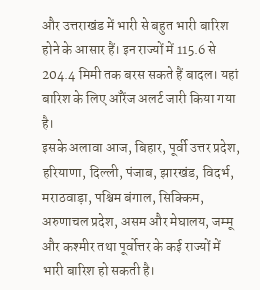और उत्तराखंड में भारी से बहुत भारी बारिश होने के आसार हैं। इन राज्यों में 115.6 से 204.4 मिमी तक बरस सकते हैं बादल। यहां बारिश के लिए ऑरेंज अलर्ट जारी किया गया है।
इसके अलावा आज, बिहार, पूर्वी उत्तर प्रदेश, हरियाणा, दिल्ली, पंजाब, झारखंड, विदर्भ, मराठवाड़ा, पश्चिम बंगाल, सिक्किम, अरुणाचल प्रदेश, असम और मेघालय, जम्मू और कश्मीर तथा पूर्वोत्तर के कई राज्यों में भारी बारिश हो सकती है।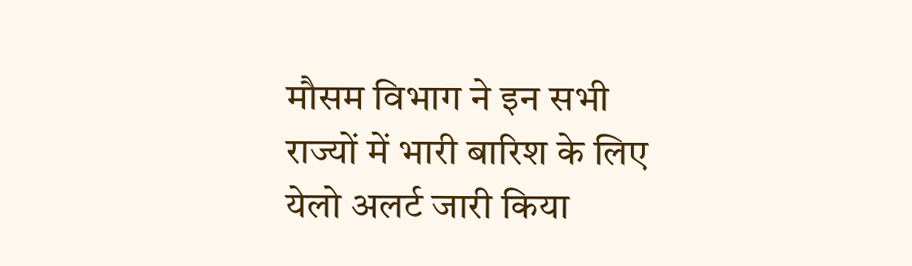मौसम विभाग ने इन सभी राज्यों में भारी बारिश के लिए येलो अलर्ट जारी किया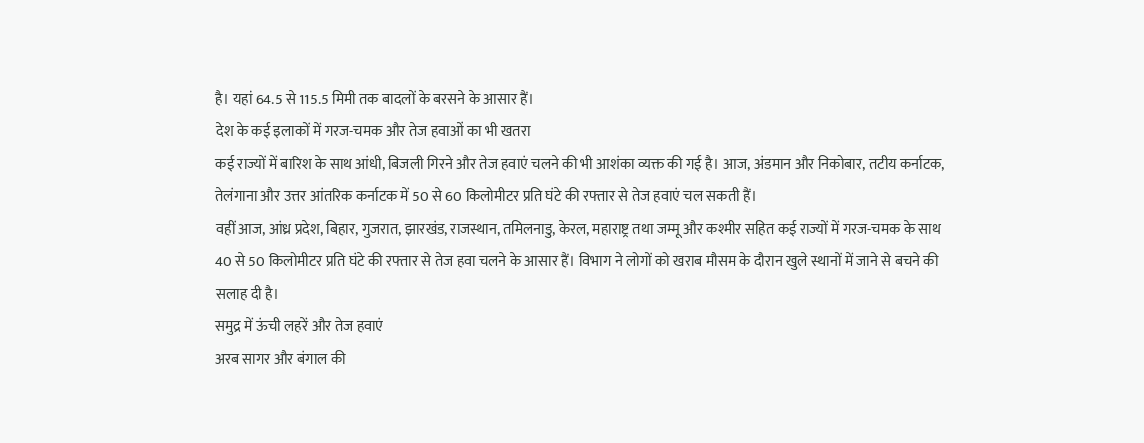है। यहां 64.5 से 115.5 मिमी तक बादलों के बरसने के आसार हैं।
देश के कई इलाकों में गरज-चमक और तेज हवाओं का भी खतरा
कई राज्यों में बारिश के साथ आंधी, बिजली गिरने और तेज हवाएं चलने की भी आशंका व्यक्त की गई है। आज, अंडमान और निकोबार, तटीय कर्नाटक, तेलंगाना और उत्तर आंतरिक कर्नाटक में 50 से 60 किलोमीटर प्रति घंटे की रफ्तार से तेज हवाएं चल सकती हैं।
वहीं आज, आंध्र प्रदेश, बिहार, गुजरात, झारखंड, राजस्थान, तमिलनाडु, केरल, महाराष्ट्र तथा जम्मू और कश्मीर सहित कई राज्यों में गरज-चमक के साथ 40 से 50 किलोमीटर प्रति घंटे की रफ्तार से तेज हवा चलने के आसार हैं। विभाग ने लोगों को खराब मौसम के दौरान खुले स्थानों में जाने से बचने की सलाह दी है।
समुद्र में ऊंची लहरें और तेज हवाएं
अरब सागर और बंगाल की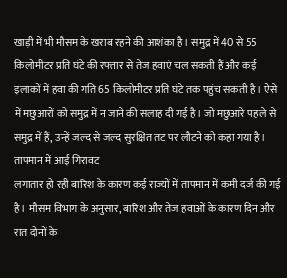खाड़ी में भी मौसम के खराब रहने की आशंका है। समुद्र में 40 से 55 किलोमीटर प्रति घंटे की रफ्तार से तेज हवाएं चल सकती हैं और कई इलाकों में हवा की गति 65 किलोमीटर प्रति घंटे तक पहुंच सकती है। ऐसे में मछुआरों को समुद्र में न जाने की सलाह दी गई है। जो मछुआरे पहले से समुद्र में हैं, उन्हें जल्द से जल्द सुरक्षित तट पर लौटने को कहा गया है।
तापमान में आई गिरावट
लगातार हो रही बारिश के कारण कई राज्यों में तापमान में कमी दर्ज की गई है। मौसम विभाग के अनुसार, बारिश और तेज हवाओं के कारण दिन और रात दोनों के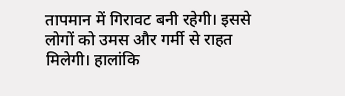तापमान में गिरावट बनी रहेगी। इससे लोगों को उमस और गर्मी से राहत मिलेगी। हालांकि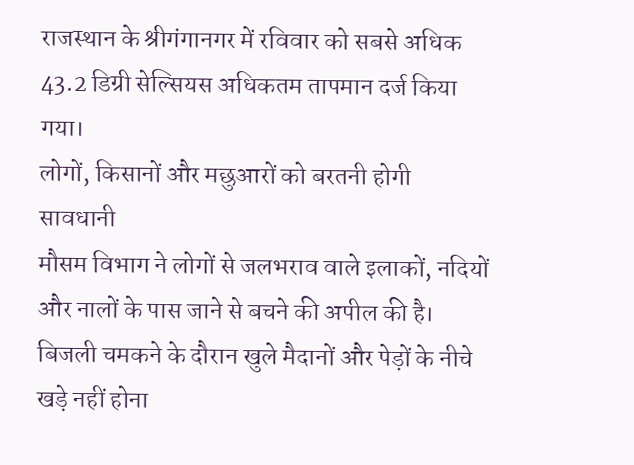राजस्थान के श्रीगंगानगर में रविवार को सबसे अधिक 43.2 डिग्री सेल्सियस अधिकतम तापमान दर्ज किया गया।
लोगों, किसानों और मछुआरों को बरतनी होगी सावधानी
मौसम विभाग ने लोगों से जलभराव वाले इलाकों, नदियों और नालों के पास जाने से बचने की अपील की है। बिजली चमकने के दौरान खुले मैदानों और पेड़ों के नीचे खड़े नहीं होना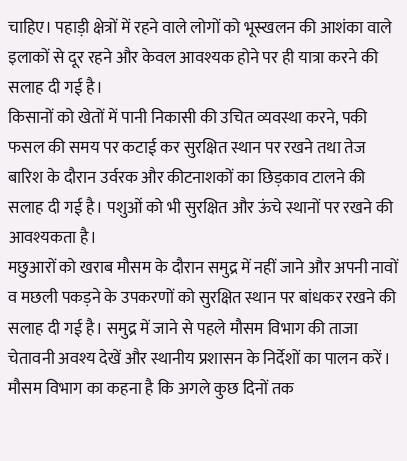चाहिए। पहाड़ी क्षेत्रों में रहने वाले लोगों को भूस्खलन की आशंका वाले इलाकों से दूर रहने और केवल आवश्यक होने पर ही यात्रा करने की सलाह दी गई है।
किसानों को खेतों में पानी निकासी की उचित व्यवस्था करने, पकी फसल की समय पर कटाई कर सुरक्षित स्थान पर रखने तथा तेज बारिश के दौरान उर्वरक और कीटनाशकों का छिड़काव टालने की सलाह दी गई है। पशुओं को भी सुरक्षित और ऊंचे स्थानों पर रखने की आवश्यकता है।
मछुआरों को खराब मौसम के दौरान समुद्र में नहीं जाने और अपनी नावों व मछली पकड़ने के उपकरणों को सुरक्षित स्थान पर बांधकर रखने की सलाह दी गई है। समुद्र में जाने से पहले मौसम विभाग की ताजा चेतावनी अवश्य देखें और स्थानीय प्रशासन के निर्देशों का पालन करें।
मौसम विभाग का कहना है कि अगले कुछ दिनों तक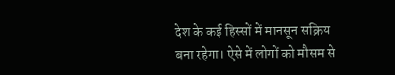देश के कई हिस्सों में मानसून सक्रिय बना रहेगा। ऐसे में लोगों को मौसम से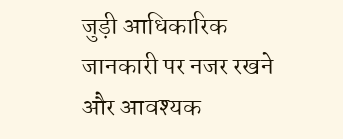जुड़ी आधिकारिक जानकारी पर नजर रखने और आवश्यक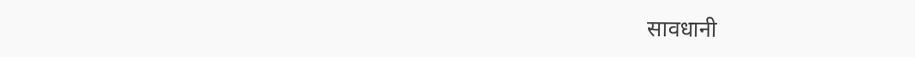सावधानी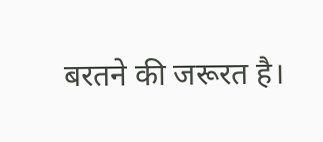बरतने की जरूरत है।